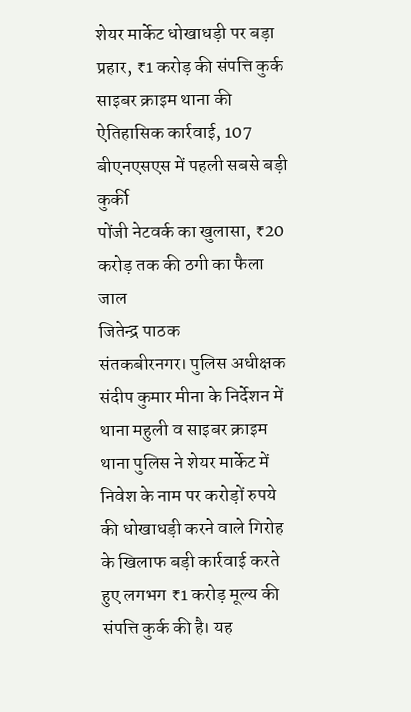शेयर मार्केट धोखाधड़ी पर बड़ा प्रहार, ₹1 करोड़ की संपत्ति कुर्क
साइबर क्राइम थाना की ऐतिहासिक कार्रवाई, 107 बीएनएसएस में पहली सबसे बड़ी कुर्की
पोंजी नेटवर्क का खुलासा, ₹20 करोड़ तक की ठगी का फैला जाल
जितेन्द्र पाठक
संतकबीरनगर। पुलिस अधीक्षक संदीप कुमार मीना के निर्देशन में थाना महुली व साइबर क्राइम थाना पुलिस ने शेयर मार्केट में निवेश के नाम पर करोड़ों रुपये की धोखाधड़ी करने वाले गिरोह के खिलाफ बड़ी कार्रवाई करते हुए लगभग ₹1 करोड़ मूल्य की संपत्ति कुर्क की है। यह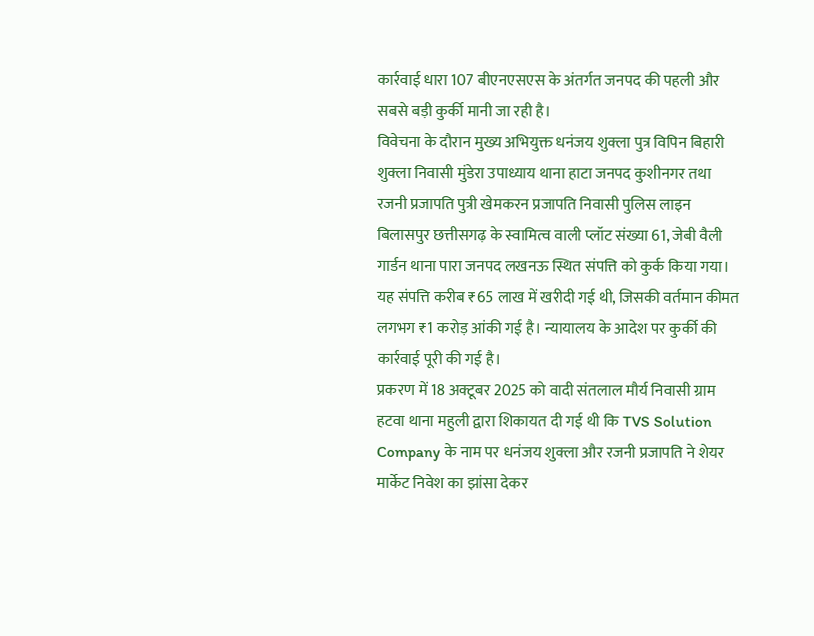कार्रवाई धारा 107 बीएनएसएस के अंतर्गत जनपद की पहली और सबसे बड़ी कुर्की मानी जा रही है।
विवेचना के दौरान मुख्य अभियुक्त धनंजय शुक्ला पुत्र विपिन बिहारी शुक्ला निवासी मुंडेरा उपाध्याय थाना हाटा जनपद कुशीनगर तथा रजनी प्रजापति पुत्री खेमकरन प्रजापति निवासी पुलिस लाइन बिलासपुर छत्तीसगढ़ के स्वामित्व वाली प्लॉट संख्या 61, जेबी वैली गार्डन थाना पारा जनपद लखनऊ स्थित संपत्ति को कुर्क किया गया। यह संपत्ति करीब ₹65 लाख में खरीदी गई थी, जिसकी वर्तमान कीमत लगभग ₹1 करोड़ आंकी गई है। न्यायालय के आदेश पर कुर्की की कार्रवाई पूरी की गई है।
प्रकरण में 18 अक्टूबर 2025 को वादी संतलाल मौर्य निवासी ग्राम हटवा थाना महुली द्वारा शिकायत दी गई थी कि TVS Solution Company के नाम पर धनंजय शुक्ला और रजनी प्रजापति ने शेयर मार्केट निवेश का झांसा देकर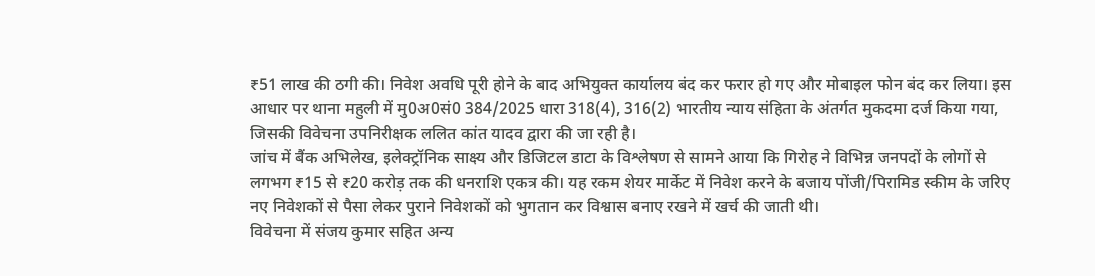₹51 लाख की ठगी की। निवेश अवधि पूरी होने के बाद अभियुक्त कार्यालय बंद कर फरार हो गए और मोबाइल फोन बंद कर लिया। इस आधार पर थाना महुली में मु0अ0सं0 384/2025 धारा 318(4), 316(2) भारतीय न्याय संहिता के अंतर्गत मुकदमा दर्ज किया गया, जिसकी विवेचना उपनिरीक्षक ललित कांत यादव द्वारा की जा रही है।
जांच में बैंक अभिलेख, इलेक्ट्रॉनिक साक्ष्य और डिजिटल डाटा के विश्लेषण से सामने आया कि गिरोह ने विभिन्न जनपदों के लोगों से लगभग ₹15 से ₹20 करोड़ तक की धनराशि एकत्र की। यह रकम शेयर मार्केट में निवेश करने के बजाय पोंजी/पिरामिड स्कीम के जरिए नए निवेशकों से पैसा लेकर पुराने निवेशकों को भुगतान कर विश्वास बनाए रखने में खर्च की जाती थी।
विवेचना में संजय कुमार सहित अन्य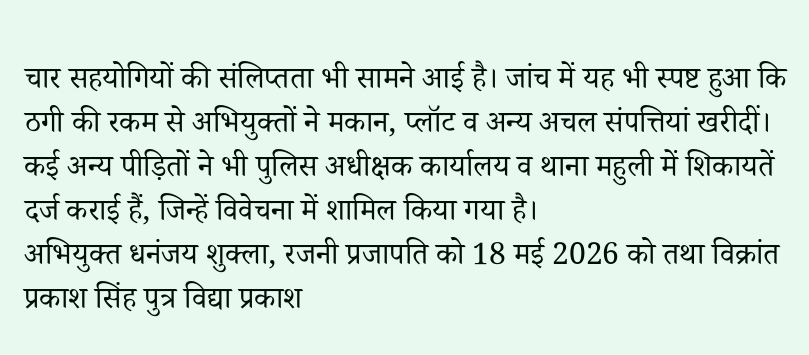चार सहयोगियों की संलिप्तता भी सामने आई है। जांच में यह भी स्पष्ट हुआ कि ठगी की रकम से अभियुक्तों ने मकान, प्लॉट व अन्य अचल संपत्तियां खरीदीं। कई अन्य पीड़ितों ने भी पुलिस अधीक्षक कार्यालय व थाना महुली में शिकायतें दर्ज कराई हैं, जिन्हें विवेचना में शामिल किया गया है।
अभियुक्त धनंजय शुक्ला, रजनी प्रजापति को 18 मई 2026 को तथा विक्रांत प्रकाश सिंह पुत्र विद्या प्रकाश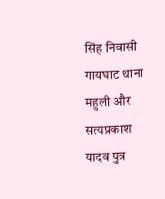सिंह निवासी गायघाट थाना महुली और सत्यप्रकाश यादव पुत्र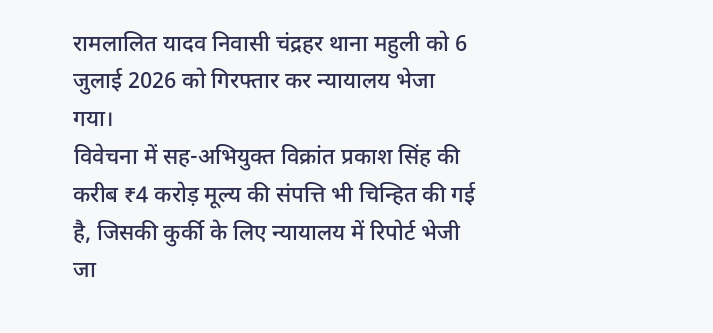रामलालित यादव निवासी चंद्रहर थाना महुली को 6 जुलाई 2026 को गिरफ्तार कर न्यायालय भेजा गया।
विवेचना में सह-अभियुक्त विक्रांत प्रकाश सिंह की करीब ₹4 करोड़ मूल्य की संपत्ति भी चिन्हित की गई है, जिसकी कुर्की के लिए न्यायालय में रिपोर्ट भेजी जा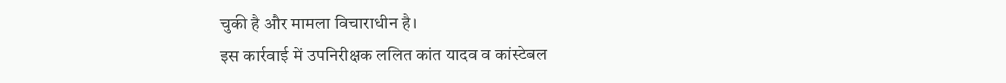चुकी है और मामला विचाराधीन है।
इस कार्रवाई में उपनिरीक्षक ललित कांत यादव व कांस्टेबल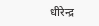धीरेन्द्र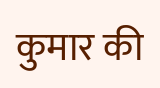कुमार की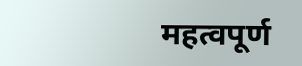महत्वपूर्ण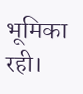भूमिका रही।